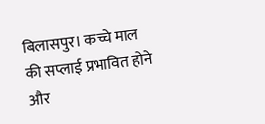बिलासपुर। कच्चे माल की सप्लाई प्रभावित होने और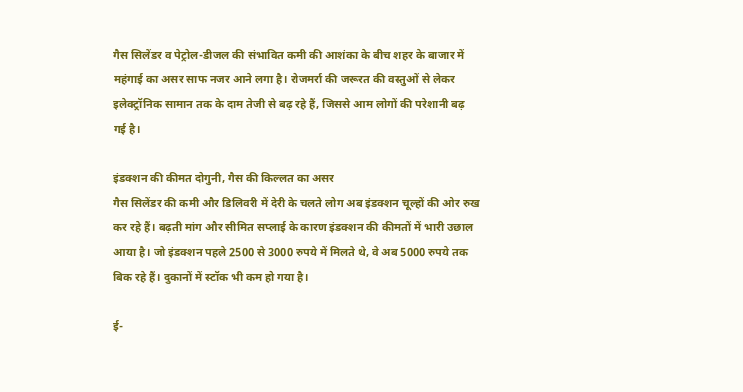गैस सिलेंडर व पेट्रोल-डीजल की संभावित कमी की आशंका के बीच शहर के बाजार में महंगाई का असर साफ नजर आने लगा है। रोजमर्रा की जरूरत की वस्तुओं से लेकर इलेक्ट्रॉनिक सामान तक के दाम तेजी से बढ़ रहे हैं, जिससे आम लोगों की परेशानी बढ़ गई है।

इंडक्शन की कीमत दोगुनी, गैस की किल्लत का असर
गैस सिलेंडर की कमी और डिलिवरी में देरी के चलते लोग अब इंडक्शन चूल्हों की ओर रुख कर रहे हैं। बढ़ती मांग और सीमित सप्लाई के कारण इंडक्शन की कीमतों में भारी उछाल आया है। जो इंडक्शन पहले 2500 से 3000 रुपये में मिलते थे, वे अब 5000 रुपये तक बिक रहे हैं। दुकानों में स्टॉक भी कम हो गया है।

ई-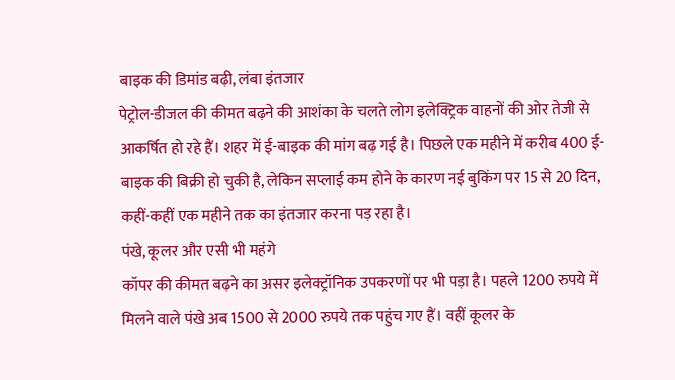बाइक की डिमांड बढ़ी, लंबा इंतजार
पेट्रोल-डीजल की कीमत बढ़ने की आशंका के चलते लोग इलेक्ट्रिक वाहनों की ओर तेजी से आकर्षित हो रहे हैं। शहर में ई-बाइक की मांग बढ़ गई है। पिछले एक महीने में करीब 400 ई-बाइक की बिक्री हो चुकी है, लेकिन सप्लाई कम होने के कारण नई बुकिंग पर 15 से 20 दिन, कहीं-कहीं एक महीने तक का इंतजार करना पड़ रहा है।
पंखे, कूलर और एसी भी महंगे
कॉपर की कीमत बढ़ने का असर इलेक्ट्रॉनिक उपकरणों पर भी पड़ा है। पहले 1200 रुपये में मिलने वाले पंखे अब 1500 से 2000 रुपये तक पहुंच गए हैं। वहीं कूलर के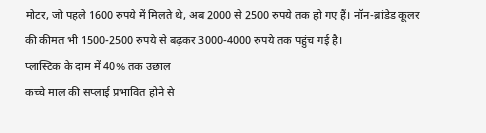मोटर, जो पहले 1600 रुपये में मिलते थे, अब 2000 से 2500 रुपये तक हो गए हैं। नॉन-ब्रांडेड कूलर की कीमत भी 1500-2500 रुपये से बढ़कर 3000-4000 रुपये तक पहुंच गई है।
प्लास्टिक के दाम में 40% तक उछाल
कच्चे माल की सप्लाई प्रभावित होने से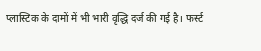प्लास्टिक के दामों में भी भारी वृद्धि दर्ज की गई है। फर्स्ट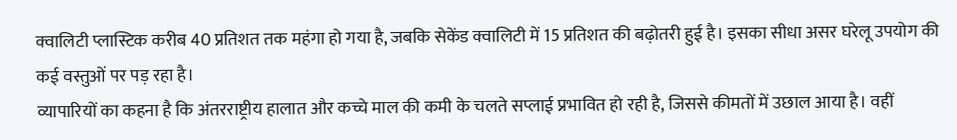क्वालिटी प्लास्टिक करीब 40 प्रतिशत तक महंगा हो गया है, जबकि सेकेंड क्वालिटी में 15 प्रतिशत की बढ़ोतरी हुई है। इसका सीधा असर घरेलू उपयोग की कई वस्तुओं पर पड़ रहा है।
व्यापारियों का कहना है कि अंतरराष्ट्रीय हालात और कच्चे माल की कमी के चलते सप्लाई प्रभावित हो रही है, जिससे कीमतों में उछाल आया है। वहीं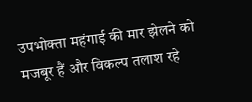उपभोक्ता महंगाई की मार झेलने को मजबूर हैं और विकल्प तलाश रहे